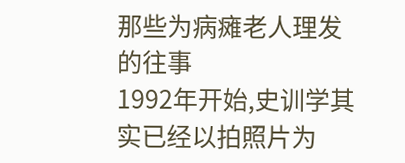那些为病瘫老人理发的往事
1992年开始,史训学其实已经以拍照片为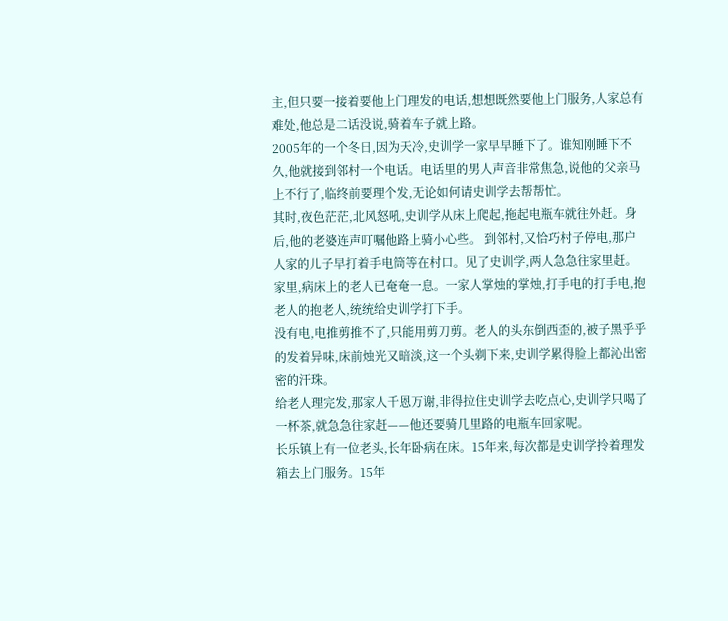主,但只要一接着要他上门理发的电话,想想既然要他上门服务,人家总有难处,他总是二话没说,骑着车子就上路。
2005年的一个冬日,因为天冷,史训学一家早早睡下了。谁知刚睡下不久,他就接到邻村一个电话。电话里的男人声音非常焦急,说他的父亲马上不行了,临终前要理个发,无论如何请史训学去帮帮忙。
其时,夜色茫茫,北风怒吼,史训学从床上爬起,拖起电瓶车就往外赶。身后,他的老婆连声叮嘱他路上骑小心些。 到邻村,又恰巧村子停电,那户人家的儿子早打着手电筒等在村口。见了史训学,两人急急往家里赶。家里,病床上的老人已奄奄一息。一家人掌烛的掌烛,打手电的打手电,抱老人的抱老人,统统给史训学打下手。
没有电,电推剪推不了,只能用剪刀剪。老人的头东倒西歪的,被子黑乎乎的发着异味,床前烛光又暗淡,这一个头剃下来,史训学累得脸上都沁出密密的汗珠。
给老人理完发,那家人千恩万谢,非得拉住史训学去吃点心,史训学只喝了一杯茶,就急急往家赶——他还要骑几里路的电瓶车回家呢。
长乐镇上有一位老头,长年卧病在床。15年来,每次都是史训学拎着理发箱去上门服务。15年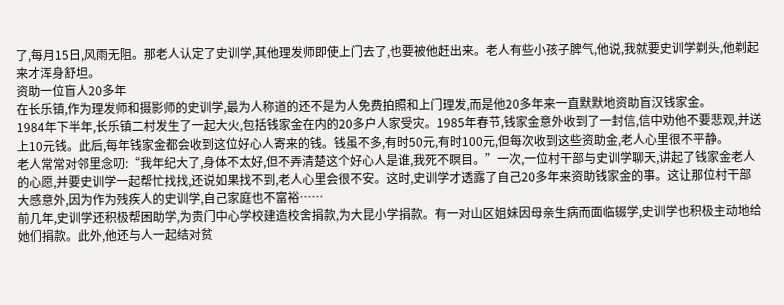了,每月15日,风雨无阻。那老人认定了史训学,其他理发师即使上门去了,也要被他赶出来。老人有些小孩子脾气,他说,我就要史训学剃头,他剃起来才浑身舒坦。
资助一位盲人20多年
在长乐镇,作为理发师和摄影师的史训学,最为人称道的还不是为人免费拍照和上门理发,而是他20多年来一直默默地资助盲汉钱家金。
1984年下半年,长乐镇二村发生了一起大火,包括钱家金在内的20多户人家受灾。1985年春节,钱家金意外收到了一封信,信中劝他不要悲观,并送上10元钱。此后,每年钱家金都会收到这位好心人寄来的钱。钱虽不多,有时50元,有时100元,但每次收到这些资助金,老人心里很不平静。
老人常常对邻里念叨:“我年纪大了,身体不太好,但不弄清楚这个好心人是谁,我死不瞑目。”一次,一位村干部与史训学聊天,讲起了钱家金老人的心愿,并要史训学一起帮忙找找,还说如果找不到,老人心里会很不安。这时,史训学才透露了自己20多年来资助钱家金的事。这让那位村干部大感意外,因为作为残疾人的史训学,自己家庭也不富裕……
前几年,史训学还积极帮困助学,为贵门中心学校建造校舍捐款,为大昆小学捐款。有一对山区姐妹因母亲生病而面临辍学,史训学也积极主动地给她们捐款。此外,他还与人一起结对贫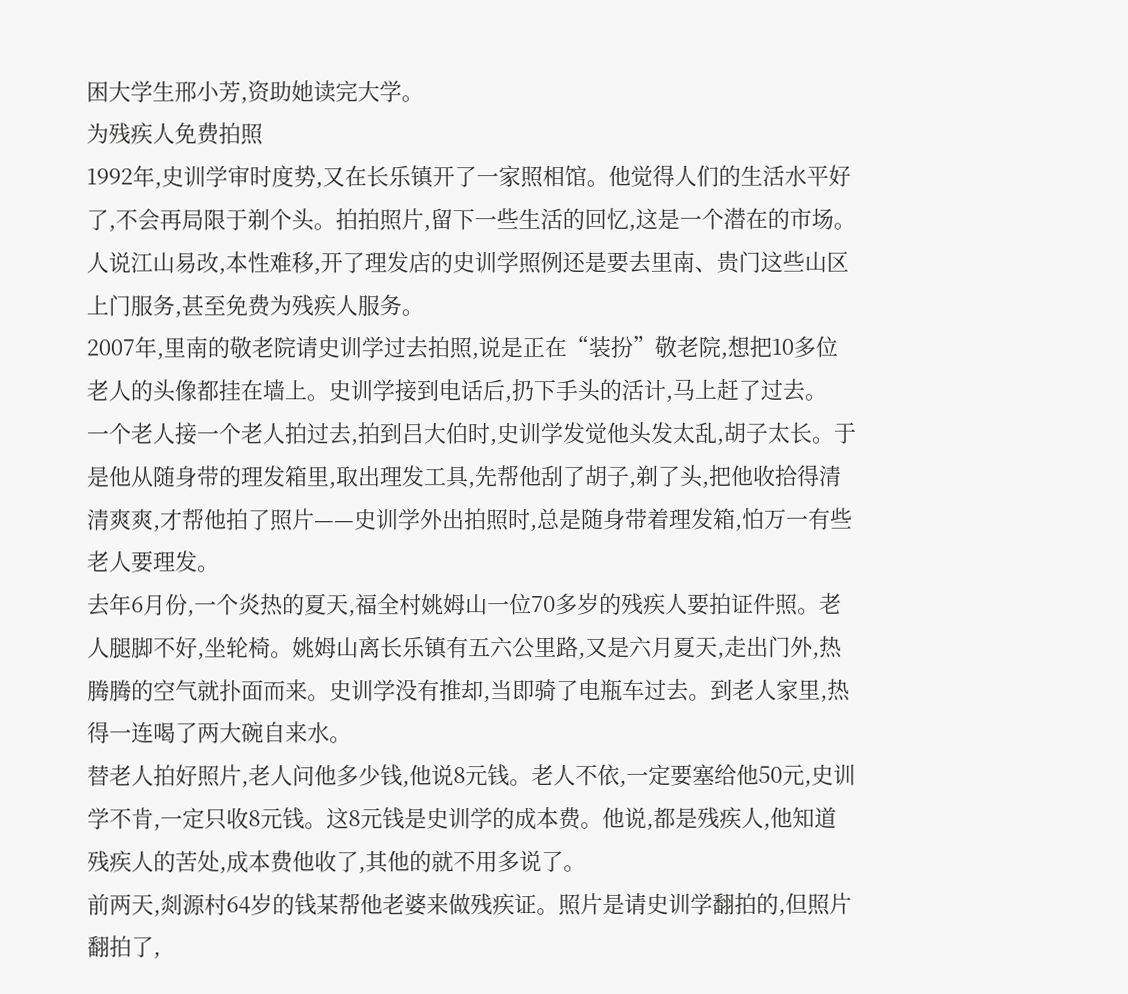困大学生邢小芳,资助她读完大学。
为残疾人免费拍照
1992年,史训学审时度势,又在长乐镇开了一家照相馆。他觉得人们的生活水平好了,不会再局限于剃个头。拍拍照片,留下一些生活的回忆,这是一个潜在的市场。
人说江山易改,本性难移,开了理发店的史训学照例还是要去里南、贵门这些山区上门服务,甚至免费为残疾人服务。
2007年,里南的敬老院请史训学过去拍照,说是正在“装扮”敬老院,想把10多位老人的头像都挂在墙上。史训学接到电话后,扔下手头的活计,马上赶了过去。
一个老人接一个老人拍过去,拍到吕大伯时,史训学发觉他头发太乱,胡子太长。于是他从随身带的理发箱里,取出理发工具,先帮他刮了胡子,剃了头,把他收拾得清清爽爽,才帮他拍了照片——史训学外出拍照时,总是随身带着理发箱,怕万一有些老人要理发。
去年6月份,一个炎热的夏天,福全村姚姆山一位70多岁的残疾人要拍证件照。老人腿脚不好,坐轮椅。姚姆山离长乐镇有五六公里路,又是六月夏天,走出门外,热腾腾的空气就扑面而来。史训学没有推却,当即骑了电瓶车过去。到老人家里,热得一连喝了两大碗自来水。
替老人拍好照片,老人问他多少钱,他说8元钱。老人不依,一定要塞给他50元,史训学不肯,一定只收8元钱。这8元钱是史训学的成本费。他说,都是残疾人,他知道残疾人的苦处,成本费他收了,其他的就不用多说了。
前两天,剡源村64岁的钱某帮他老婆来做残疾证。照片是请史训学翻拍的,但照片翻拍了,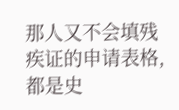那人又不会填残疾证的申请表格,都是史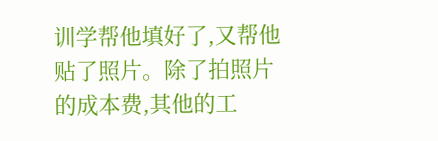训学帮他填好了,又帮他贴了照片。除了拍照片的成本费,其他的工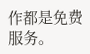作都是免费服务。